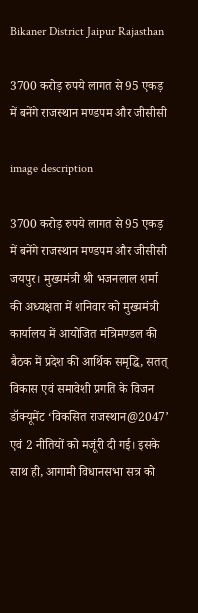Bikaner District Jaipur Rajasthan

3700 करोड़ रुपये लागत से 95 एकड़ में बनेंगे राजस्थान मण्डपम और जीसीसी

image description

3700 करोड़ रुपये लागत से 95 एकड़ में बनेंगे राजस्थान मण्डपम और जीसीसी
जयपुर। मुख्यमंत्री श्री भजनलाल शर्मा की अध्यक्षता में शनिवार को मुख्यमंत्री कार्यालय में आयोजित मंत्रिमण्डल की बैठक में प्रदेश की आर्थिक समृद्धि, सतत् विकास एवं समावेशी प्रगति के विजन डॉक्यूमेंट ‘विकसित राजस्थान@2047’ एवं 2 नीतियों को मजूंरी दी गई। इसके साथ ही, आगामी विधानसभा सत्र को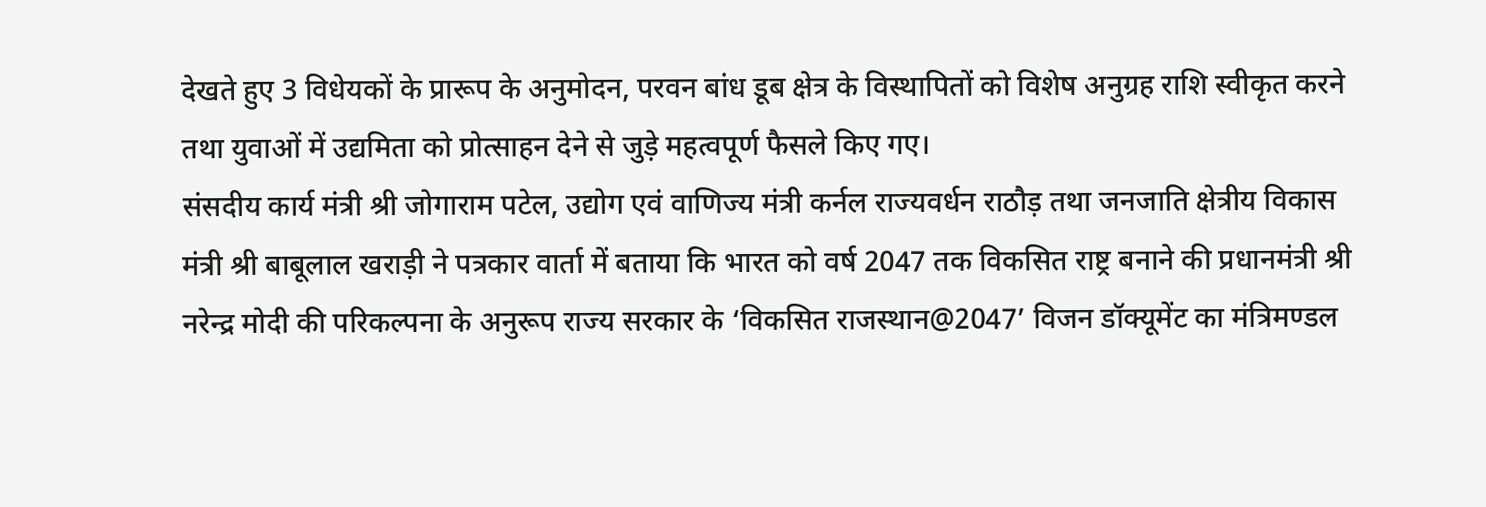देखते हुए 3 विधेयकों के प्रारूप के अनुमोदन, परवन बांध डूब क्षेत्र के विस्थापितों को विशेष अनुग्रह राशि स्वीकृत करने तथा युवाओं में उद्यमिता को प्रोत्साहन देने से जुड़े महत्वपूर्ण फैसले किए गए।
संसदीय कार्य मंत्री श्री जोगाराम पटेल, उद्योग एवं वाणिज्य मंत्री कर्नल राज्यवर्धन राठौड़ तथा जनजाति क्षेत्रीय विकास मंत्री श्री बाबूलाल खराड़ी ने पत्रकार वार्ता में बताया कि भारत को वर्ष 2047 तक विकसित राष्ट्र बनाने की प्रधानमंत्री श्री नरेन्द्र मोदी की परिकल्पना के अनुरूप राज्य सरकार के ‘विकसित राजस्थान@2047’ विजन डॉक्यूमेंट का मंत्रिमण्डल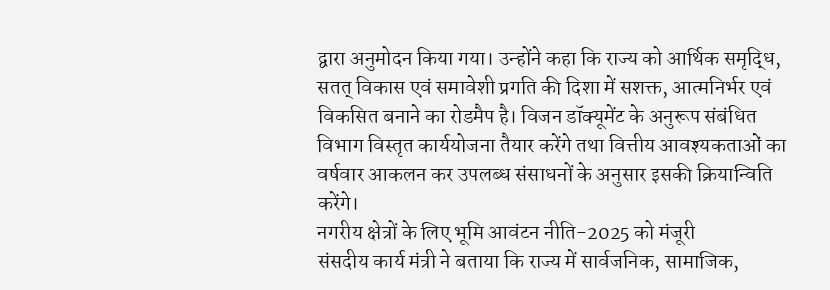द्वारा अनुमोदन किया गया। उन्होंने कहा कि राज्य को आर्थिक समृद्धि, सतत् विकास एवं समावेशी प्रगति की दिशा में सशक्त, आत्मनिर्भर एवं विकसित बनाने का रोडमैप है। विजन डॉक्यूमेंट के अनुरूप संबंधित विभाग विस्तृत कार्ययोजना तैयार करेंगे तथा वित्तीय आवश्यकताओं का वर्षवार आकलन कर उपलब्ध संसाधनों के अनुसार इसकी क्रियान्विति करेंगे।
नगरीय क्षेत्रों के लिए भूमि आवंटन नीति-2025 को मंजूरी
संसदीय कार्य मंत्री ने बताया कि राज्य में सार्वजनिक, सामाजिक,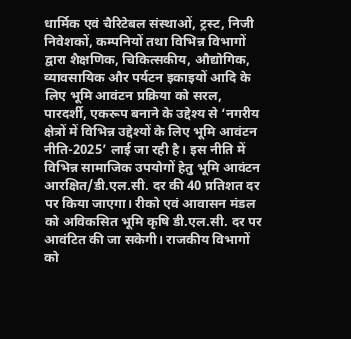धार्मिक एवं चैरिटेबल संस्थाओं, ट्रस्ट, निजी निवेशकों, कम्पनियों तथा विभिन्न विभागों द्वारा शैक्षणिक, चिकित्सकीय, औद्योगिक, व्यावसायिक और पर्यटन इकाइयों आदि के लिए भूमि आवंटन प्रक्रिया को सरल, पारदर्शी, एकरूप बनाने के उद्देश्य से ‘नगरीय क्षेत्रों में विभिन्न उद्देश्यों के लिए भूमि आवंटन नीति-2025’ लाई जा रही है। इस नीति में विभिन्न सामाजिक उपयोगों हेतु भूमि आवंटन आरक्षित/डी.एल.सी. दर की 40 प्रतिशत दर पर किया जाएगा। रीको एवं आवासन मंडल को अविकसित भूमि कृषि डी.एल.सी. दर पर आवंटित की जा सकेगी। राजकीय विभागों को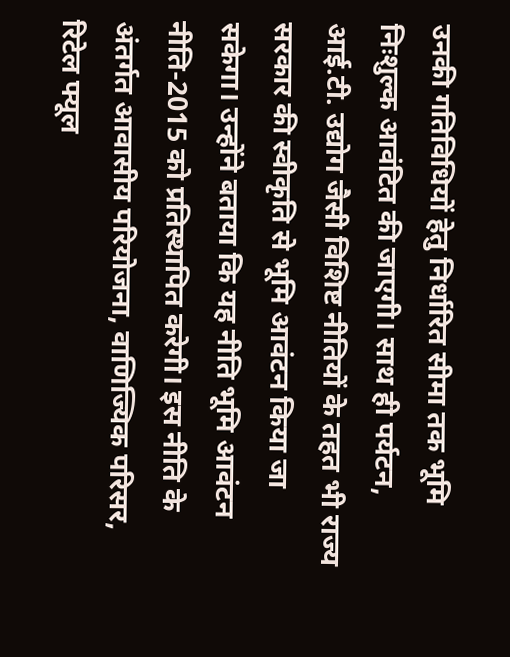उनकी गतिविधियों हेतु निर्धारित सीमा तक भूमि निःशुल्क आवंटित की जाएगी। साथ ही पर्यटन, आई.टी. उद्योग जैसी विशिष्ट नीतियों के तहत भी राज्य सरकार की स्वीकृति से भूमि आवंटन किया जा सकेगा। उन्होंने बताया कि यह नीति भूमि आवंटन नीति-2015 को प्रतिस्थापित करेगी। इस नीति के अंतर्गत आवासीय परियोजना, वाणिज्यिक परिसर, रिटेल फ्यूल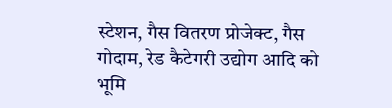स्टेशन, गैस वितरण प्रोजेक्ट, गैस गोदाम, रेड कैटेगरी उद्योग आदि को भूमि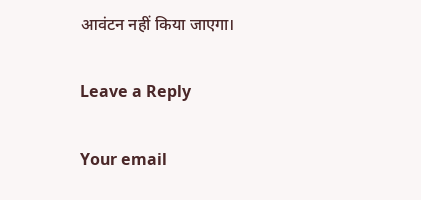आवंटन नहीं किया जाएगा।

Leave a Reply

Your email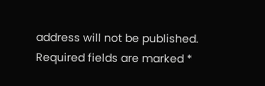address will not be published. Required fields are marked *